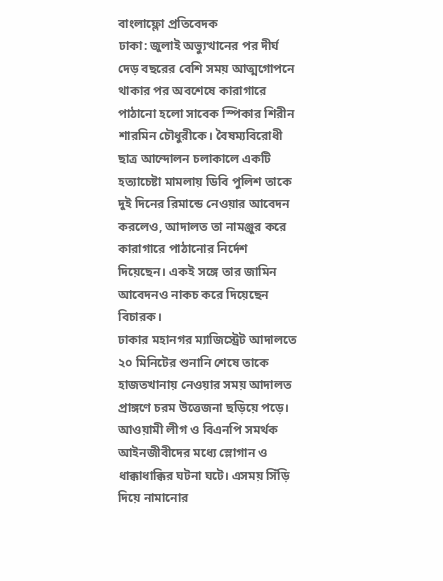বাংলাফ্লো প্রতিবেদক
ঢাকা: জুলাই অভ্যুত্থানের পর দীর্ঘ দেড় বছরের বেশি সময় আত্মগোপনে থাকার পর অবশেষে কারাগারে পাঠানো হলো সাবেক স্পিকার শিরীন শারমিন চৌধুরীকে। বৈষম্যবিরোধী ছাত্র আন্দোলন চলাকালে একটি হত্যাচেষ্টা মামলায় ডিবি পুলিশ তাকে দুই দিনের রিমান্ডে নেওয়ার আবেদন করলেও, আদালত তা নামঞ্জুর করে কারাগারে পাঠানোর নির্দেশ দিয়েছেন। একই সঙ্গে তার জামিন আবেদনও নাকচ করে দিয়েছেন বিচারক।
ঢাকার মহানগর ম্যাজিস্ট্রেট আদালতে ২০ মিনিটের শুনানি শেষে তাকে হাজতখানায় নেওয়ার সময় আদালত প্রাঙ্গণে চরম উত্তেজনা ছড়িয়ে পড়ে। আওয়ামী লীগ ও বিএনপি সমর্থক আইনজীবীদের মধ্যে স্লোগান ও ধাক্কাধাক্কির ঘটনা ঘটে। এসময় সিঁড়ি দিয়ে নামানোর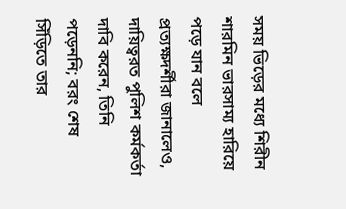সময় ভিড়ের মধ্যে শিরীন শারমিন ভারসাম্য হারিয়ে পড়ে যান বলে প্রত্যক্ষদর্শীরা জানালেও, দায়িত্বরত পুলিশ কর্মকর্তা দাবি করেন, তিনি পড়েননি; বরং শেষ সিঁড়িতে তার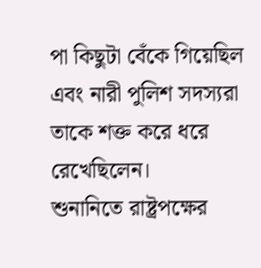পা কিছুটা বেঁকে গিয়েছিল এবং নারী পুলিশ সদস্যরা তাকে শক্ত করে ধরে রেখেছিলেন।
শুনানিতে রাষ্ট্রপক্ষের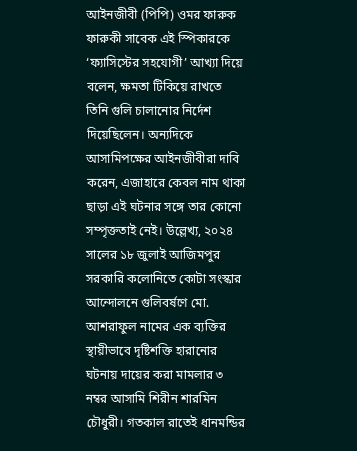আইনজীবী (পিপি) ওমর ফারুক ফারুকী সাবেক এই স্পিকারকে ‘ফ্যাসিস্টের সহযোগী’ আখ্যা দিয়ে বলেন, ক্ষমতা টিকিয়ে রাখতে তিনি গুলি চালানোর নির্দেশ দিয়েছিলেন। অন্যদিকে আসামিপক্ষের আইনজীবীরা দাবি করেন, এজাহারে কেবল নাম থাকা ছাড়া এই ঘটনার সঙ্গে তার কোনো সম্পৃক্ততাই নেই। উল্লেখ্য, ২০২৪ সালের ১৮ জুলাই আজিমপুর সরকারি কলোনিতে কোটা সংস্কার আন্দোলনে গুলিবর্ষণে মো. আশরাফুল নামের এক ব্যক্তির স্থায়ীভাবে দৃষ্টিশক্তি হারানোর ঘটনায় দায়ের করা মামলার ৩ নম্বর আসামি শিরীন শারমিন চৌধুরী। গতকাল রাতেই ধানমন্ডির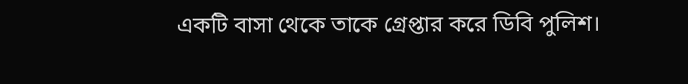একটি বাসা থেকে তাকে গ্রেপ্তার করে ডিবি পুলিশ।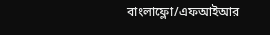বাংলাফ্লো/এফআইআর